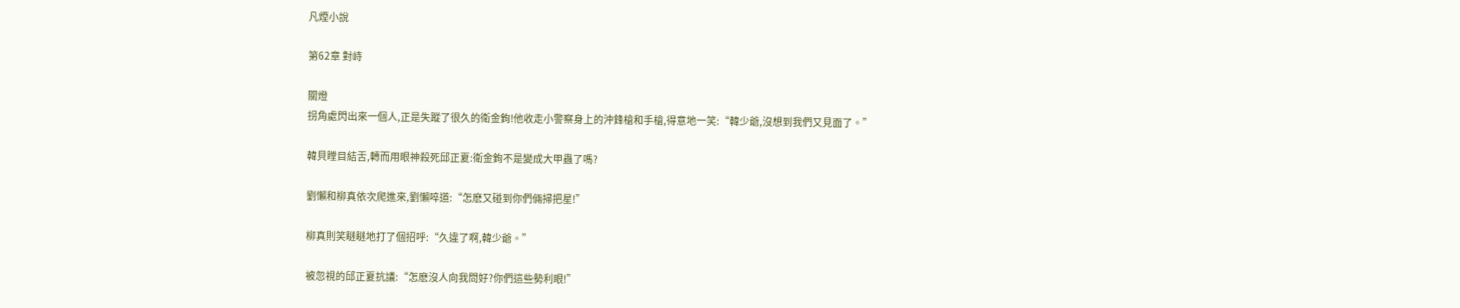凡煙小說

第62章 對峙

關燈
拐角處閃出來一個人,正是失蹤了很久的衛金鉤!他收走小警察身上的沖鋒槍和手槍,得意地一笑:“韓少爺,沒想到我們又見面了。”

韓貝瞠目結舌,轉而用眼神殺死邱正夏:衛金鉤不是變成大甲蟲了嗎?

劉懶和柳真依次爬進來,劉懶啐道:“怎麽又碰到你們倆掃把星!”

柳真則笑瞇瞇地打了個招呼:“久違了啊,韓少爺。”

被忽視的邱正夏抗議:“怎麽沒人向我問好?你們這些勢利眼!”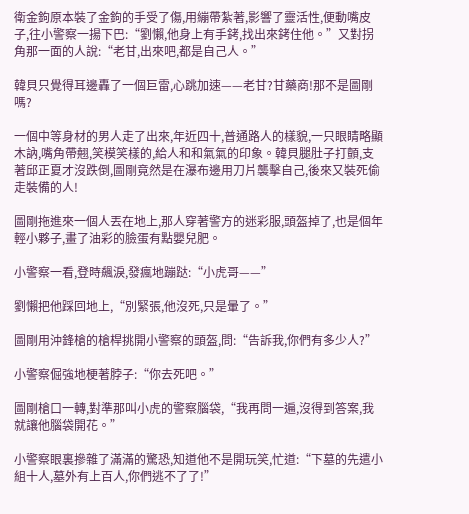衛金鉤原本裝了金鉤的手受了傷,用繃帶紮著,影響了靈活性,便動嘴皮子,往小警察一揚下巴:“劉懶,他身上有手銬,找出來銬住他。”又對拐角那一面的人說:“老甘,出來吧,都是自己人。”

韓貝只覺得耳邊轟了一個巨雷,心跳加速——老甘?甘藥商!那不是圖剛嗎?

一個中等身材的男人走了出來,年近四十,普通路人的樣貌,一只眼睛略顯木訥,嘴角帶翹,笑模笑樣的,給人和和氣氣的印象。韓貝腿肚子打顫,支著邱正夏才沒跌倒,圖剛竟然是在瀑布邊用刀片襲擊自己,後來又裝死偷走裝備的人!

圖剛拖進來一個人丟在地上,那人穿著警方的迷彩服,頭盔掉了,也是個年輕小夥子,畫了油彩的臉蛋有點嬰兒肥。

小警察一看,登時飆淚,發瘋地蹦跶:“小虎哥——”

劉懶把他踩回地上,“別緊張,他沒死,只是暈了。”

圖剛用沖鋒槍的槍桿挑開小警察的頭盔,問:“告訴我,你們有多少人?”

小警察倔強地梗著脖子:“你去死吧。”

圖剛槍口一轉,對準那叫小虎的警察腦袋,“我再問一遍,沒得到答案,我就讓他腦袋開花。”

小警察眼裏摻雜了滿滿的驚恐,知道他不是開玩笑,忙道:“下墓的先遣小組十人,墓外有上百人,你們逃不了了!”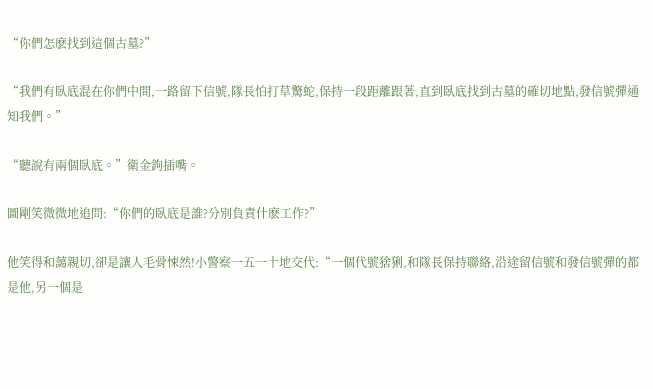“你們怎麽找到這個古墓?”

“我們有臥底混在你們中間,一路留下信號,隊長怕打草驚蛇,保持一段距離跟著,直到臥底找到古墓的確切地點,發信號彈通知我們。”

“聽說有兩個臥底。”衛金鉤插嘴。

圖剛笑微微地追問:“你們的臥底是誰?分別負責什麽工作?”

他笑得和藹親切,卻是讓人毛骨悚然!小警察一五一十地交代:“一個代號猞猁,和隊長保持聯絡,沿途留信號和發信號彈的都是他,另一個是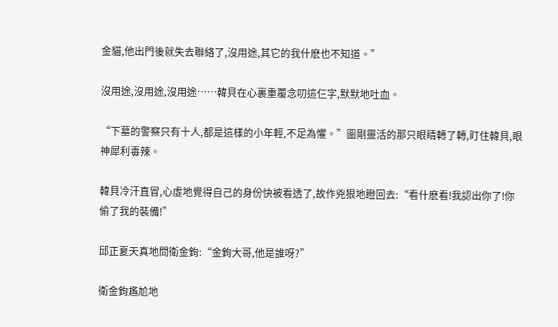金貓,他出門後就失去聯絡了,沒用途,其它的我什麽也不知道。”

沒用途,沒用途,沒用途……韓貝在心裏重覆念叨這仨字,默默地吐血。

“下墓的警察只有十人,都是這樣的小年輕,不足為懼。”圖剛靈活的那只眼睛轉了轉,盯住韓貝,眼神犀利毒辣。

韓貝冷汗直冒,心虛地覺得自己的身份快被看透了,故作兇狠地瞪回去:“看什麽看!我認出你了!你偷了我的裝備!”

邱正夏天真地問衛金鉤:“金鉤大哥,他是誰呀?”

衛金鉤尷尬地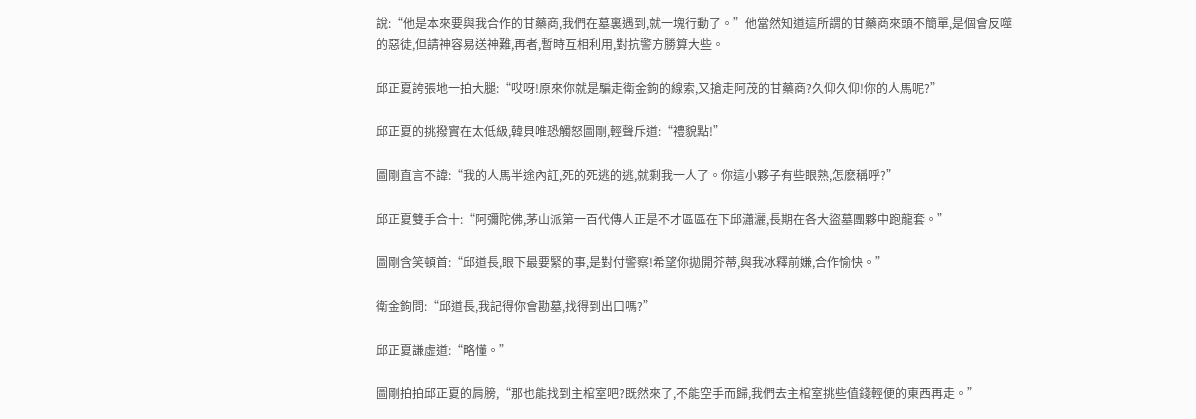說:“他是本來要與我合作的甘藥商,我們在墓裏遇到,就一塊行動了。”他當然知道這所謂的甘藥商來頭不簡單,是個會反噬的惡徒,但請神容易送神難,再者,暫時互相利用,對抗警方勝算大些。

邱正夏誇張地一拍大腿:“哎呀!原來你就是騙走衛金鉤的線索,又搶走阿茂的甘藥商?久仰久仰!你的人馬呢?”

邱正夏的挑撥實在太低級,韓貝唯恐觸怒圖剛,輕聲斥道:“禮貌點!”

圖剛直言不諱:“我的人馬半途內訌,死的死逃的逃,就剩我一人了。你這小夥子有些眼熟,怎麽稱呼?”

邱正夏雙手合十:“阿彌陀佛,茅山派第一百代傳人正是不才區區在下邱瀟灑,長期在各大盜墓團夥中跑龍套。”

圖剛含笑頓首:“邱道長,眼下最要緊的事,是對付警察!希望你拋開芥蒂,與我冰釋前嫌,合作愉快。”

衛金鉤問:“邱道長,我記得你會勘墓,找得到出口嗎?”

邱正夏謙虛道:“略懂。”

圖剛拍拍邱正夏的肩膀,“那也能找到主棺室吧?既然來了,不能空手而歸,我們去主棺室挑些值錢輕便的東西再走。”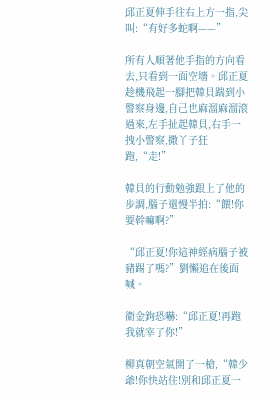邱正夏伸手往右上方一指,尖叫:“有好多蛇啊——”

所有人順著他手指的方向看去,只看到一面空墻。邱正夏趁機飛起一腳把韓貝踹到小警察身邊,自己也麻溜麻溜滾過來,左手扯起韓貝,右手一拽小警察,撒丫子狂跑,“走!”

韓貝的行動勉強跟上了他的步調,腦子還慢半拍:“餵!你要幹嘛啊?”

“邱正夏!你這神經病腦子被豬踢了嗎?”劉懶追在後面喊。

衛金鉤恐嚇:“邱正夏!再跑我就宰了你!”

柳真朝空氣開了一槍,“韓少爺!你快站住!別和邱正夏一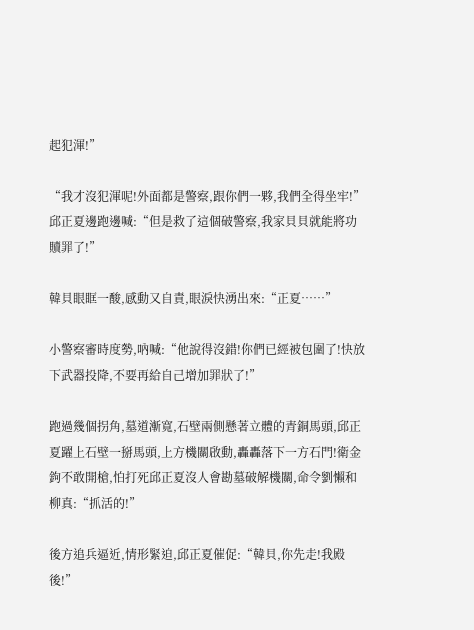起犯渾!”

“我才沒犯渾呢!外面都是警察,跟你們一夥,我們全得坐牢!”邱正夏邊跑邊喊:“但是救了這個破警察,我家貝貝就能將功贖罪了!”

韓貝眼眶一酸,感動又自責,眼淚快湧出來:“正夏……”

小警察審時度勢,吶喊:“他說得沒錯!你們已經被包圍了!快放下武器投降,不要再給自己增加罪狀了!”

跑過幾個拐角,墓道漸寬,石壁兩側懸著立體的青銅馬頭,邱正夏躍上石壁一掰馬頭,上方機關啟動,轟轟落下一方石門!衛金鉤不敢開槍,怕打死邱正夏沒人會勘墓破解機關,命令劉懶和柳真:“抓活的!”

後方追兵逼近,情形緊迫,邱正夏催促:“韓貝,你先走!我殿後!”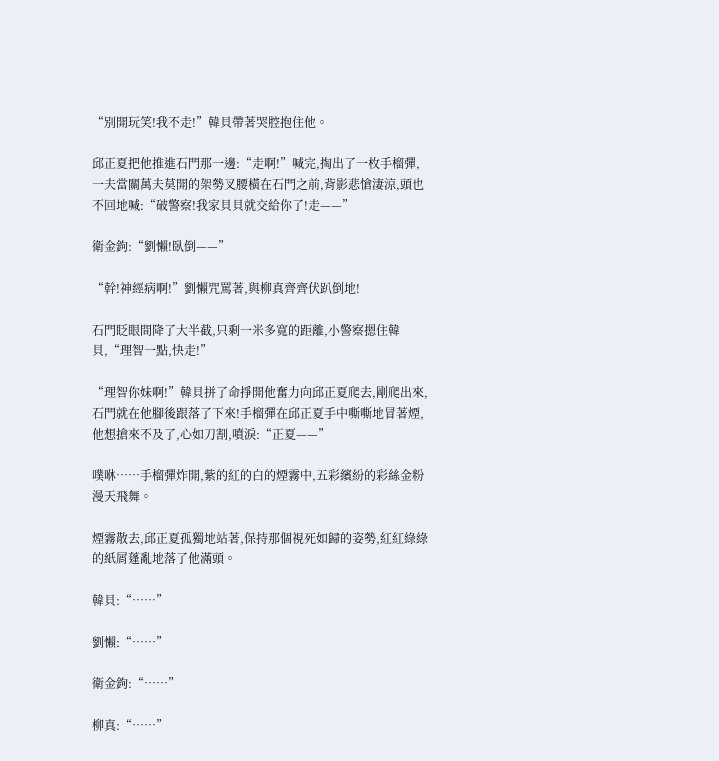“別開玩笑!我不走!”韓貝帶著哭腔抱住他。

邱正夏把他推進石門那一邊:“走啊!”喊完,掏出了一枚手榴彈,一夫當關萬夫莫開的架勢叉腰橫在石門之前,背影悲愴淒涼,頭也不回地喊:“破警察!我家貝貝就交給你了!走——”

衛金鉤:“劉懶!臥倒——”

“幹!神經病啊!”劉懶咒罵著,與柳真齊齊伏趴倒地!

石門眨眼間降了大半截,只剩一米多寬的距離,小警察摁住韓貝,“理智一點,快走!”

“理智你妹啊!”韓貝拼了命掙開他奮力向邱正夏爬去,剛爬出來,石門就在他腳後跟落了下來!手榴彈在邱正夏手中嘶嘶地冒著煙,他想搶來不及了,心如刀割,噴淚:“正夏——”

噗咻……手榴彈炸開,紫的紅的白的煙霧中,五彩繽紛的彩絲金粉漫天飛舞。

煙霧散去,邱正夏孤獨地站著,保持那個視死如歸的姿勢,紅紅綠綠的紙屑蓬亂地落了他滿頭。

韓貝:“……”

劉懶:“……”

衛金鉤:“……”

柳真:“……”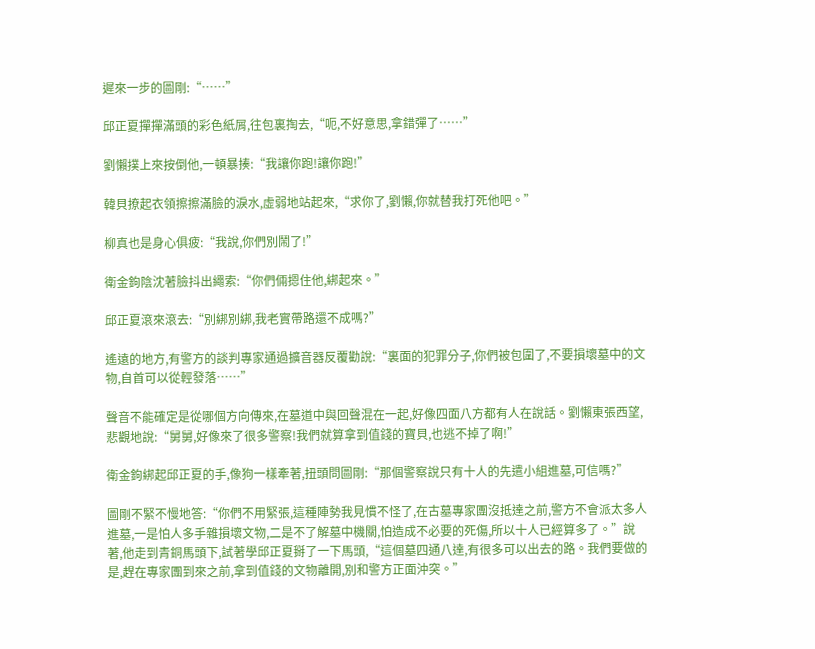遲來一步的圖剛:“……”

邱正夏撣撣滿頭的彩色紙屑,往包裏掏去,“呃,不好意思,拿錯彈了……”

劉懶撲上來按倒他,一頓暴揍:“我讓你跑!讓你跑!”

韓貝撩起衣領擦擦滿臉的淚水,虛弱地站起來,“求你了,劉懶,你就替我打死他吧。”

柳真也是身心俱疲:“我說,你們別鬧了!”

衛金鉤陰沈著臉抖出繩索:“你們倆摁住他,綁起來。”

邱正夏滾來滾去:“別綁別綁,我老實帶路還不成嗎?”

遙遠的地方,有警方的談判專家通過擴音器反覆勸說:“裏面的犯罪分子,你們被包圍了,不要損壞墓中的文物,自首可以從輕發落……”

聲音不能確定是從哪個方向傳來,在墓道中與回聲混在一起,好像四面八方都有人在說話。劉懶東張西望,悲觀地說:“舅舅,好像來了很多警察!我們就算拿到值錢的寶貝,也逃不掉了啊!”

衛金鉤綁起邱正夏的手,像狗一樣牽著,扭頭問圖剛:“那個警察說只有十人的先遣小組進墓,可信嗎?”

圖剛不緊不慢地答:“你們不用緊張,這種陣勢我見慣不怪了,在古墓專家團沒抵達之前,警方不會派太多人進墓,一是怕人多手雜損壞文物,二是不了解墓中機關,怕造成不必要的死傷,所以十人已經算多了。”說著,他走到青銅馬頭下,試著學邱正夏掰了一下馬頭,“這個墓四通八達,有很多可以出去的路。我們要做的是,趕在專家團到來之前,拿到值錢的文物離開,別和警方正面沖突。”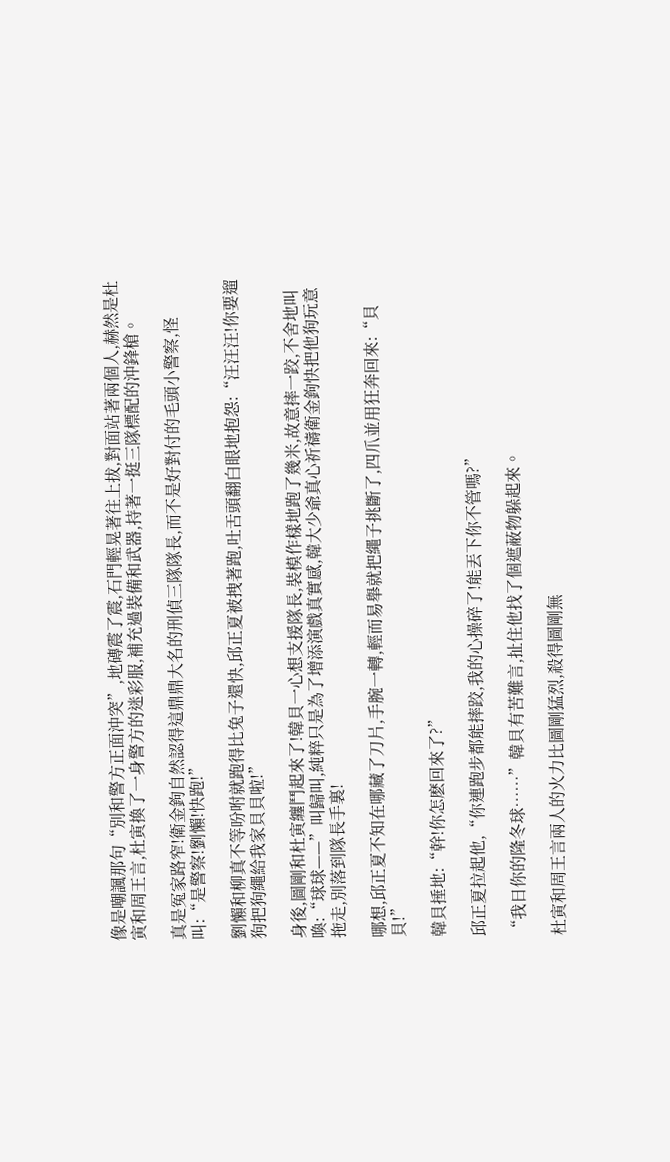像是嘲諷那句“別和警方正面沖突”,地磚震了震,石門輕晃著往上拔,對面站著兩個人,赫然是杜寅和周王言,杜寅換了一身警方的迷彩服,補充過裝備和武器,持著一挺三隊標配的沖鋒槍。

真是冤家路窄!衛金鉤自然認得這鼎鼎大名的刑偵三隊隊長,而不是好對付的毛頭小警察,怪叫:“是警察!劉懶!快跑!”

劉懶和柳真不等吩咐就跑得比兔子還快,邱正夏被拽著跑,吐舌頭翻白眼地抱怨:“汪汪汪!你要遛狗把狗繩給我家貝貝啦!”

身後,圖剛和杜寅纏鬥起來了!韓貝一心想支援隊長,裝模作樣地跑了幾米,故意摔一跤,不舍地叫喚:“球球——”叫歸叫,純粹只是為了增添演戲真實感,韓大少爺真心祈禱衛金鉤快把他狗玩意拖走,別落到隊長手裏!

哪想,邱正夏不知在哪藏了刀片,手腕一轉,輕而易舉就把繩子挑斷了,四爪並用狂奔回來:“貝貝!”

韓貝捶地:“幹!你怎麽回來了?”

邱正夏拉起他,“你連跑步都能摔跤,我的心操碎了!能丟下你不管嗎?”

“我日你的隆冬球……”韓貝有苦難言,扯住他找了個遮蔽物躲起來。

杜寅和周王言兩人的火力比圖剛猛烈,殺得圖剛無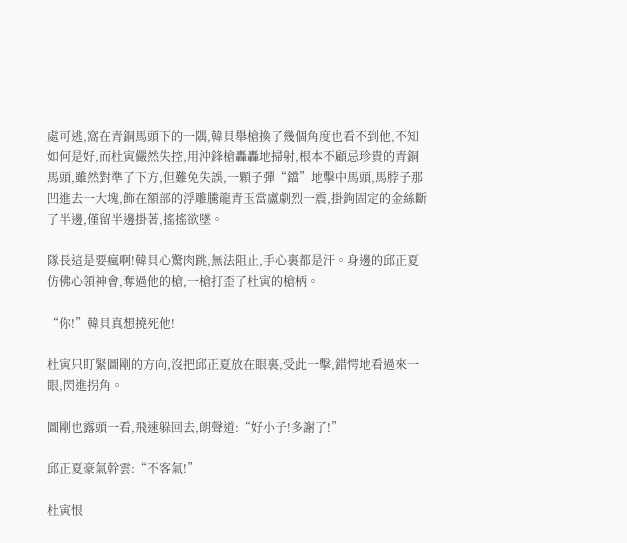處可逃,窩在青銅馬頭下的一隅,韓貝舉槍換了幾個角度也看不到他,不知如何是好,而杜寅儼然失控,用沖鋒槍轟轟地掃射,根本不顧忌珍貴的青銅馬頭,雖然對準了下方,但難免失誤,一顆子彈“鐺”地擊中馬頭,馬脖子那凹進去一大塊,飾在額部的浮雕騰龍青玉當盧劇烈一震,掛鉤固定的金絲斷了半邊,僅留半邊掛著,搖搖欲墜。

隊長這是要瘋啊!韓貝心驚肉跳,無法阻止,手心裏都是汗。身邊的邱正夏仿佛心領神會,奪過他的槍,一槍打歪了杜寅的槍柄。

“你!”韓貝真想撓死他!

杜寅只盯緊圖剛的方向,沒把邱正夏放在眼裏,受此一擊,錯愕地看過來一眼,閃進拐角。

圖剛也露頭一看,飛速躲回去,朗聲道:“好小子!多謝了!”

邱正夏豪氣幹雲:“不客氣!”

杜寅恨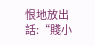恨地放出話:“賤小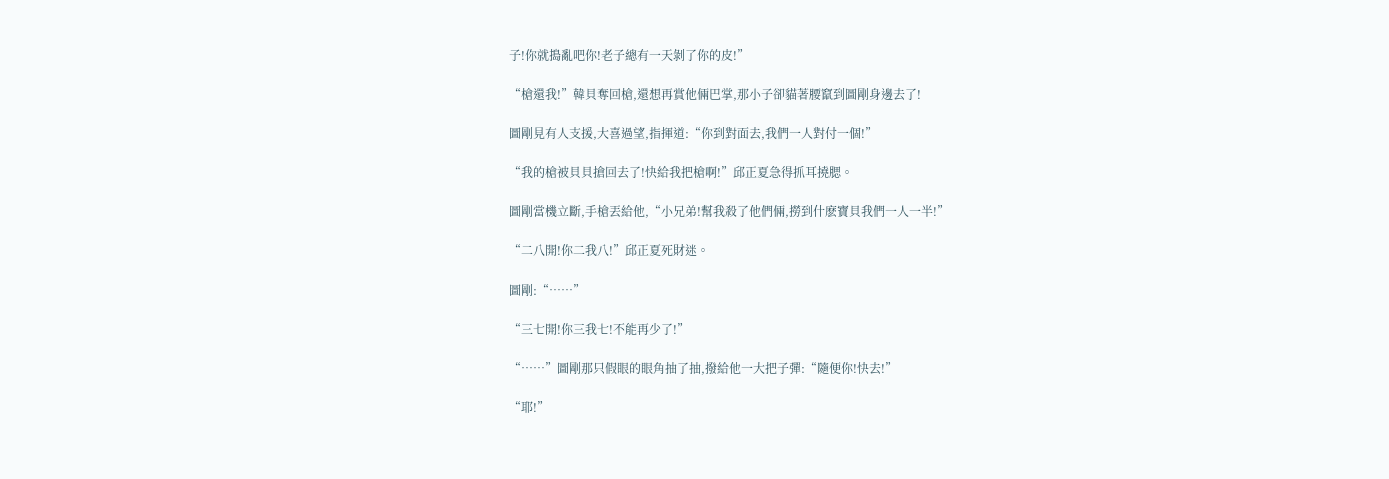子!你就搗亂吧你!老子總有一天剝了你的皮!”

“槍還我!”韓貝奪回槍,還想再賞他倆巴掌,那小子卻貓著腰竄到圖剛身邊去了!

圖剛見有人支援,大喜過望,指揮道:“你到對面去,我們一人對付一個!”

“我的槍被貝貝搶回去了!快給我把槍啊!”邱正夏急得抓耳撓腮。

圖剛當機立斷,手槍丟給他,“小兄弟!幫我殺了他們倆,撈到什麽寶貝我們一人一半!”

“二八開!你二我八!”邱正夏死財迷。

圖剛:“……”

“三七開!你三我七!不能再少了!”

“……”圖剛那只假眼的眼角抽了抽,撥給他一大把子彈:“隨便你!快去!”

“耶!”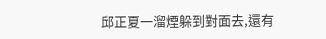邱正夏一溜煙躲到對面去,還有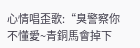心情唱歪歌:“臭警察你不懂愛~青銅馬會掉下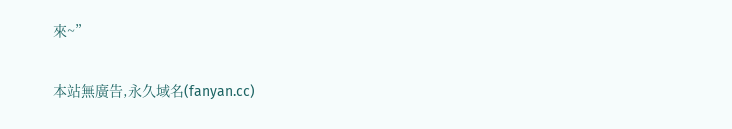來~”

本站無廣告,永久域名(fanyan.cc)